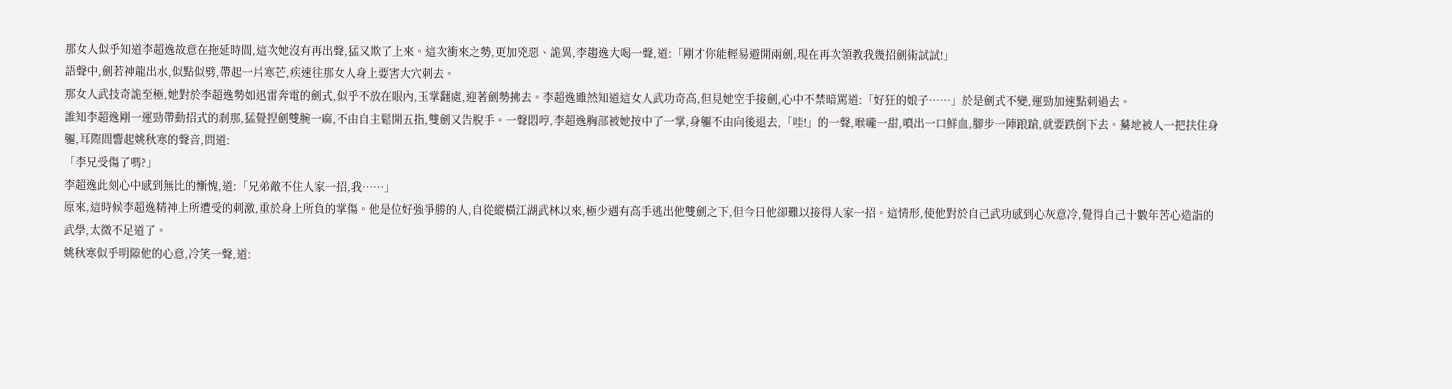那女人似乎知道李超逸故意在拖延時間,這次她沒有再出聲,猛又欺了上來。這次衝來之勢,更加兇惡、詭異,李趨逸大喝一聲,道:「剛才你能輕易避開兩劍,現在再次領教我幾招劍術試試!」
語聲中,劍若神龍出水,似點似劈,帶起一片寒芒,疾速往那女人身上要害大穴刺去。
那女人武技奇詭至極,她對於李超逸勢如迅雷奔電的劍式,似乎不放在眼內,玉掌翻處,迎著劍勢拂去。李超逸雖然知道這女人武功奇高,但見她空手接劍,心中不禁暗罵道:「好狂的娘子……」於是劍式不變,運勁加速點刺過去。
誰知李超逸剛一運勁帶動招式的剎那,猛覺捏劍雙腕一麻,不由自主鬆開五指,雙劍又告脫手。一聲悶哼,李超逸胸部被她按中了一掌,身軀不由向後退去,「哇!」的一聲,喉嚨一甜,噴出一口鮮血,腳步一陣踉蹌,就要跌倒下去。驀地被人一把扶住身軀,耳際間響起姚秋寒的聲音,問道:
「李兄受傷了嗎?」
李超逸此刻心中感到無比的慚愧,道:「兄弟敵不住人家一招,我……」
原來,這時候李超逸精神上所遭受的刺激,重於身上所負的掌傷。他是位好強爭勝的人,自從縱橫江湖武林以來,極少遇有高手逃出他雙劍之下,但今日他卻難以接得人家一招。這情形,使他對於自己武功感到心灰意冷,覺得自己十數年苦心造詣的武學,太微不足道了。
姚秋寒似乎明隙他的心意,冷笑一聲,道: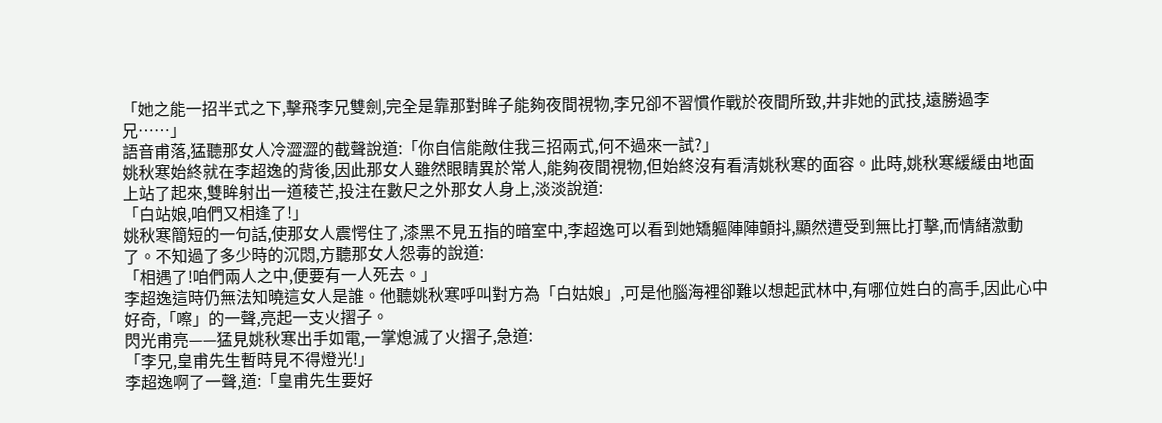「她之能一招半式之下,擊飛李兄雙劍,完全是靠那對眸子能夠夜間視物,李兄卻不習慣作戰於夜間所致,井非她的武技,遠勝過李兄……」
語音甫落,猛聽那女人冷澀澀的截聲說道:「你自信能敵住我三招兩式,何不過來一試?」
姚秋寒始終就在李超逸的背後,因此那女人雖然眼睛異於常人,能夠夜間視物,但始終沒有看清姚秋寒的面容。此時,姚秋寒緩緩由地面上站了起來,雙眸射出一道稜芒,投注在數尺之外那女人身上,淡淡說道:
「白站娘,咱們又相逢了!」
姚秋寒簡短的一句話,使那女人震愕住了,漆黑不見五指的暗室中,李超逸可以看到她矯軀陣陣顫抖,顯然遭受到無比打擊,而情緒激動了。不知過了多少時的沉悶,方聽那女人怨毒的說道:
「相遇了!咱們兩人之中,便要有一人死去。」
李超逸這時仍無法知曉這女人是誰。他聽姚秋寒呼叫對方為「白姑娘」,可是他腦海裡卻難以想起武林中,有哪位姓白的高手,因此心中好奇,「嚓」的一聲,亮起一支火摺子。
閃光甫亮——猛見姚秋寒出手如電,一掌熄滅了火摺子,急道:
「李兄,皇甫先生暫時見不得燈光!」
李超逸啊了一聲,道:「皇甫先生要好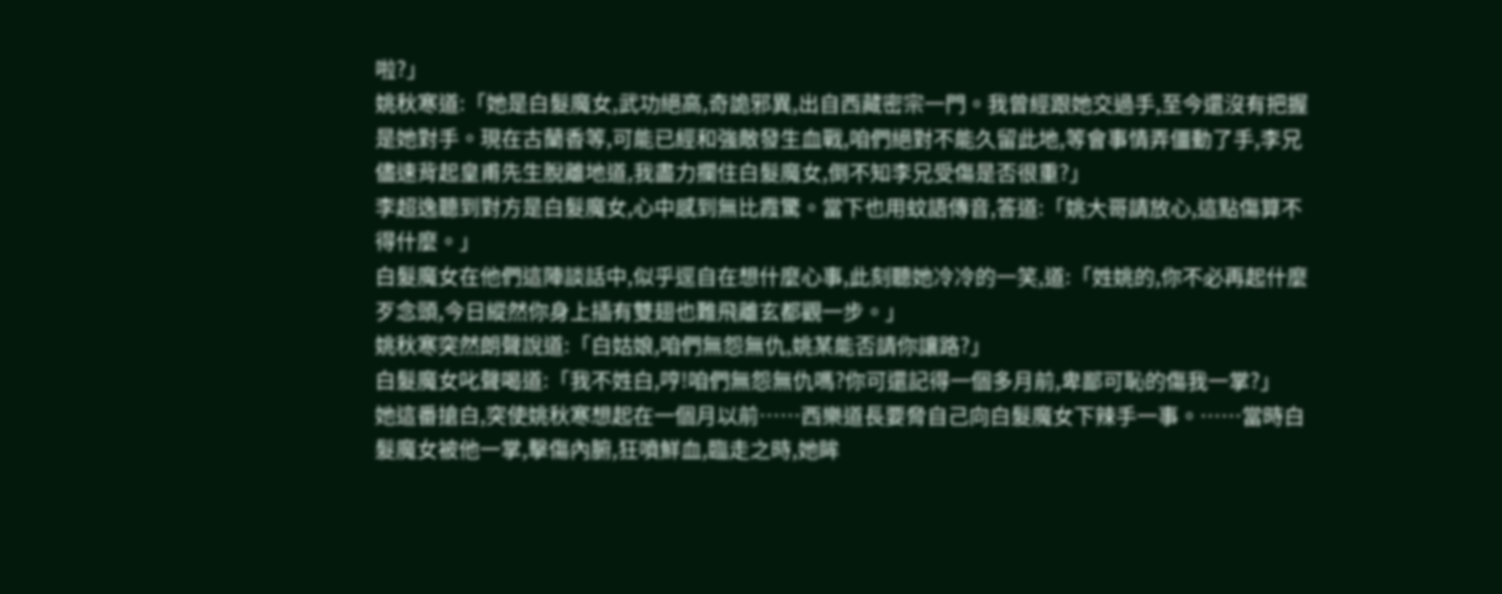啦?」
姚秋寒道:「她是白髮魔女,武功絕高,奇詭邪異,出自西藏密宗一門。我曾經跟她交過手,至今還沒有把握是她對手。現在古蘭香等,可能已經和強敵發生血戰,咱們絕對不能久留此地,等會事情弄僵動了手,李兄儘速背起皇甫先生脫離地道,我盡力攔住白髮魔女,倒不知李兄受傷是否很重?」
李超逸聽到對方是白髮魔女,心中感到無比霞驚。當下也用蚊語傳音,答道:「姚大哥請放心,這點傷算不得什麼。」
白髮魔女在他們這陣談話中,似乎逕自在想什麼心事,此刻聽她冷冷的一笑,道:「姓姚的,你不必再起什麼歹念頭,今日縱然你身上插有雙翅也難飛離玄都觀一步。」
姚秋寒突然朗聲說道:「白姑娘,咱們無怨無仇,姚某能否請你讓路?」
白髮魔女叱聲喝道:「我不姓白,哼!咱們無怨無仇嗎?你可還記得一個多月前,卑鄙可恥的傷我一掌?」
她這番搶白,突使姚秋寒想起在一個月以前……西樂道長要脅自己向白髮魔女下辣手一事。……當時白髮魔女被他一掌,擊傷內腑,狂噴鮮血,臨走之時,她眸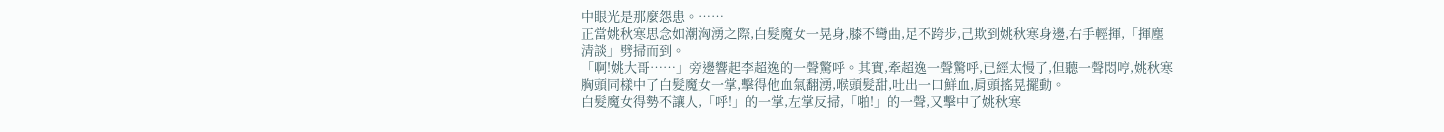中眼光是那麼怨患。……
正當姚秋寒思念如潮洶湧之際,白髮魔女一晃身,膝不彎曲,足不跨步,己欺到姚秋寒身邊,右手輕揮,「揮塵清談」劈掃而到。
「啊!姚大哥……」旁邊響起李超逸的一聲驚呼。其實,牽超逸一聲驚呼,已經太慢了,但聽一聲悶哼,姚秋寒胸頭同樣中了白髮魔女一掌,擊得他血氣翻湧,喉頭髮甜,吐出一口鮮血,肩頭搖晃擺動。
白髮魔女得勢不讓人,「呼!」的一掌,左掌反掃,「啪!」的一聲,又擊中了姚秋寒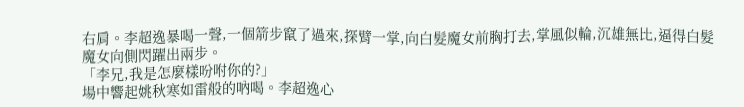右肩。李超逸暴喝一聲,一個箭步竄了過來,探臂一掌,向白髮魔女前胸打去,掌風似輪,沉雄無比,逼得白髮魔女向側閃躍出兩步。
「李兄,我是怎麼樣吩咐你的?」
場中響起姚秋寒如雷般的吶喝。李超逸心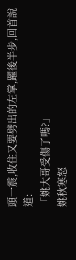頭一震,收住又要劈出的左掌,躍後半步,回首說道:
「姚大哥受傷了嗎?」
姚秋寒怒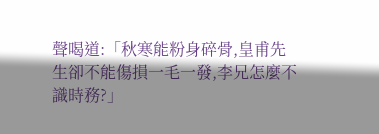聲喝道:「秋寒能粉身碎骨,皇甫先生卻不能傷損一毛一發,李兄怎麼不識時務?」